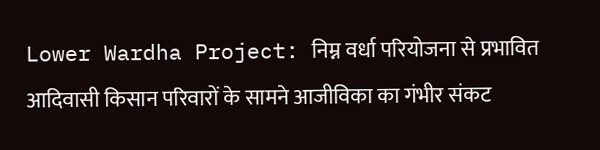Lower Wardha Project: निम्न वर्धा परियोजना से प्रभावित आदिवासी किसान परिवारों के सामने आजीविका का गंभीर संकट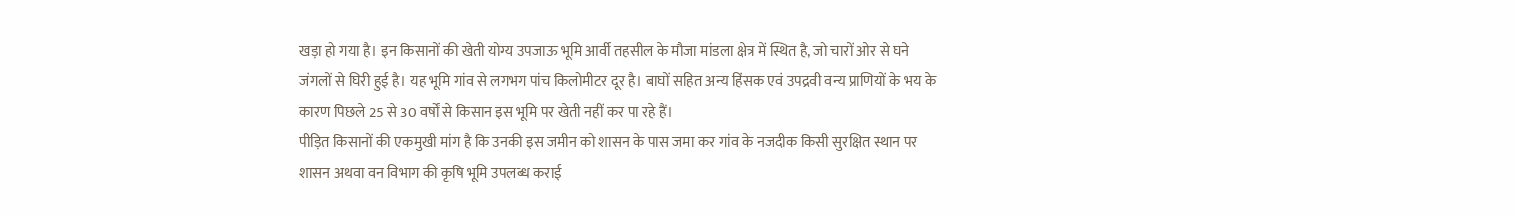खड़ा हो गया है। इन किसानों की खेती योग्य उपजाऊ भूमि आर्वी तहसील के मौजा मांडला क्षेत्र में स्थित है, जो चारों ओर से घने जंगलों से घिरी हुई है। यह भूमि गांव से लगभग पांच किलोमीटर दूर है। बाघों सहित अन्य हिंसक एवं उपद्रवी वन्य प्राणियों के भय के कारण पिछले 25 से 30 वर्षों से किसान इस भूमि पर खेती नहीं कर पा रहे हैं।
पीड़ित किसानों की एकमुखी मांग है कि उनकी इस जमीन को शासन के पास जमा कर गांव के नजदीक किसी सुरक्षित स्थान पर शासन अथवा वन विभाग की कृषि भूमि उपलब्ध कराई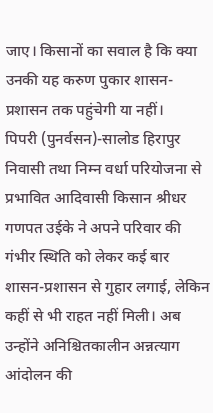जाए। किसानों का सवाल है कि क्या उनकी यह करुण पुकार शासन-प्रशासन तक पहुंचेगी या नहीं।
पिपरी (पुनर्वसन)-सालोड हिरापुर निवासी तथा निम्न वर्धा परियोजना से प्रभावित आदिवासी किसान श्रीधर गणपत उईके ने अपने परिवार की गंभीर स्थिति को लेकर कई बार शासन-प्रशासन से गुहार लगाई, लेकिन कहीं से भी राहत नहीं मिली। अब उन्होंने अनिश्चितकालीन अन्नत्याग आंदोलन की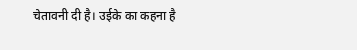चेतावनी दी है। उईके का कहना है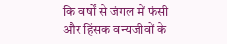कि वर्षों से जंगल में फंसी और हिंसक वन्यजीवों के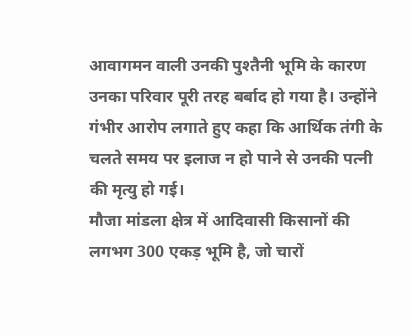आवागमन वाली उनकी पुश्तैनी भूमि के कारण उनका परिवार पूरी तरह बर्बाद हो गया है। उन्होंने गंभीर आरोप लगाते हुए कहा कि आर्थिक तंगी के चलते समय पर इलाज न हो पाने से उनकी पत्नी की मृत्यु हो गई।
मौजा मांडला क्षेत्र में आदिवासी किसानों की लगभग 300 एकड़ भूमि है, जो चारों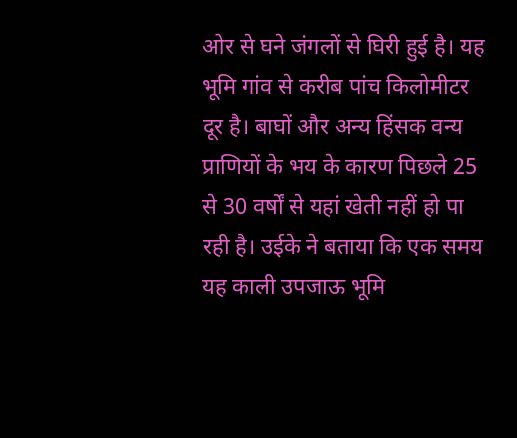ओर से घने जंगलों से घिरी हुई है। यह भूमि गांव से करीब पांच किलोमीटर दूर है। बाघों और अन्य हिंसक वन्य प्राणियों के भय के कारण पिछले 25 से 30 वर्षों से यहां खेती नहीं हो पा रही है। उईके ने बताया कि एक समय यह काली उपजाऊ भूमि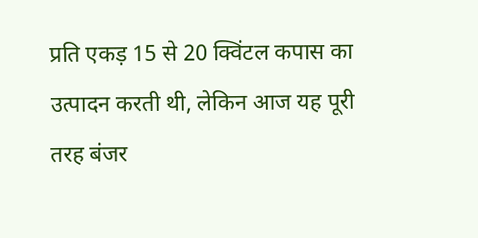प्रति एकड़ 15 से 20 क्विंटल कपास का उत्पादन करती थी, लेकिन आज यह पूरी तरह बंजर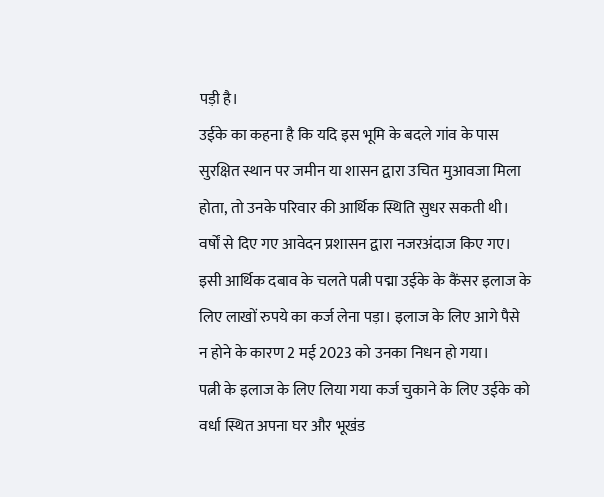पड़ी है।
उईके का कहना है कि यदि इस भूमि के बदले गांव के पास सुरक्षित स्थान पर जमीन या शासन द्वारा उचित मुआवजा मिला होता, तो उनके परिवार की आर्थिक स्थिति सुधर सकती थी। वर्षों से दिए गए आवेदन प्रशासन द्वारा नजरअंदाज किए गए। इसी आर्थिक दबाव के चलते पत्नी पद्मा उईके के कैंसर इलाज के लिए लाखों रुपये का कर्ज लेना पड़ा। इलाज के लिए आगे पैसे न होने के कारण 2 मई 2023 को उनका निधन हो गया।
पत्नी के इलाज के लिए लिया गया कर्ज चुकाने के लिए उईके को वर्धा स्थित अपना घर और भूखंड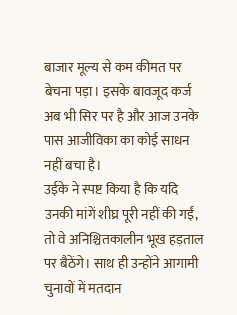बाजार मूल्य से कम कीमत पर बेचना पड़ा। इसके बावजूद कर्ज अब भी सिर पर है और आज उनके पास आजीविका का कोई साधन नहीं बचा है।
उईके ने स्पष्ट किया है कि यदि उनकी मांगें शीघ्र पूरी नहीं की गईं, तो वे अनिश्चितकालीन भूख हड़ताल पर बैठेंगे। साथ ही उन्होंने आगामी चुनावों में मतदान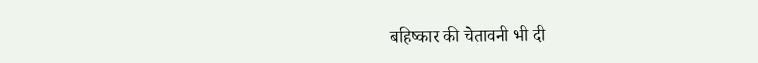बहिष्कार की चेतावनी भी दी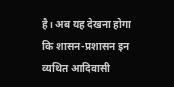है। अब यह देखना होगा कि शासन-प्रशासन इन व्यथित आदिवासी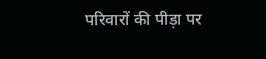परिवारों की पीड़ा पर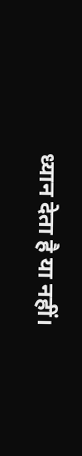ध्यान देता है या नहीं।